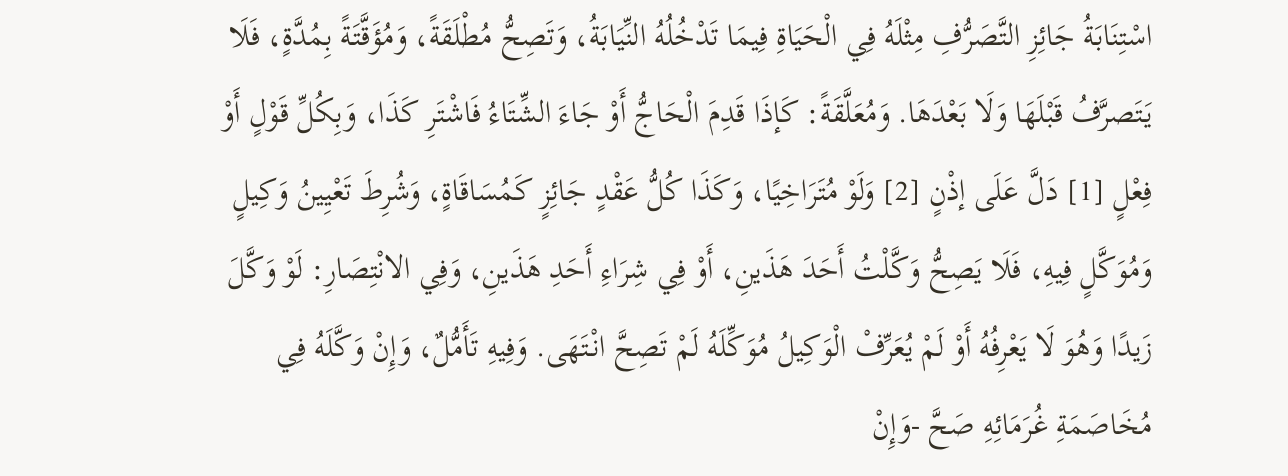اسْتِنَابَةُ جَائِزِ التَّصَرُّفِ مِثْلَهُ فِي الْحَيَاةِ فِيمَا تَدْخُلُهُ النِّيَابَةُ، وَتَصِحُّ مُطْلَقَةً، وَمُؤَقَّتَةً بِمُدَّةٍ، فَلَا يَتَصرَّفُ قَبْلَهَا وَلَا بَعْدَهَا. وَمُعَلَّقَةً: كَإذَا قَدِمَ الْحَاجُّ أَوْ جَاءَ الشِّتَاءُ فَاشْتَرِ كَذَا، وَبِكُلِّ قَوْلٍ أَوْ فِعْلٍ [1] دَلَّ عَلَى إذْنٍ [2] وَلَوْ مُتَرَاخِيًا، وَكَذَا كُلُّ عَقْدٍ جَائِزٍ كَمُسَاقَاةٍ، وَشُرِطَ تَعْيِينُ وَكِيلٍ وَمُوَكَّلٍ فِيهِ، فَلَا يَصِحُّ وَكَّلْتُ أَحَدَ هَذَينِ، أَوْ فِي شِرَاءِ أَحَدِ هَذَينِ، وَفِي الانْتِصَارِ: لَوْ وَكَّلَ زَيدًا وَهُوَ لَا يَعْرِفُهُ أَوْ لَمْ يُعَرِّفْ الْوَكِيلُ مُوَكِّلَهُ لَمْ تَصِحَّ انْتَهَى. وَفِيهِ تَأَمُّلٌ، وَإِنْ وَكَّلَهُ فِي مُخَاصَمَةِ غُرَمَائِهِ صَحَّ -وَإِنْ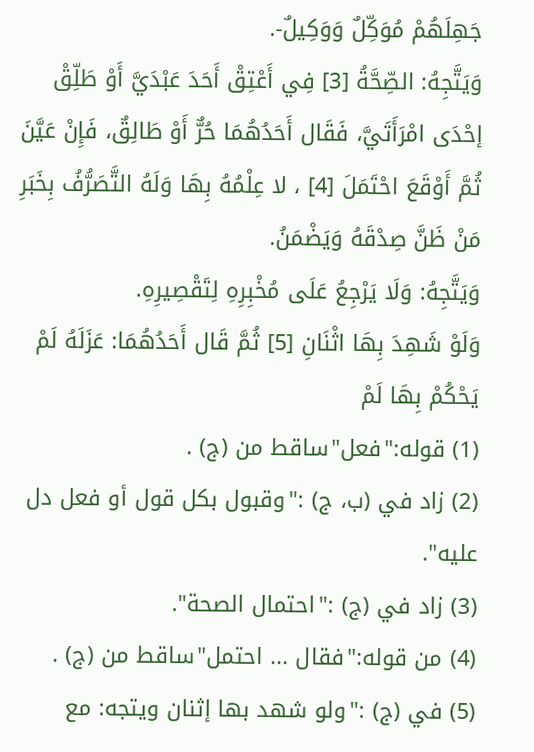جَهِلَهُمْ مُوَكِّلٌ وَوَكِيلٌ-.
وَيَتَّجِهُ: الصِّحَّةُ [3] فِي أَعْتِقْ أَحَدَ عَبْدَيَّ أَوْ طَلِّقْ إحْدَى امْرَأَتَيَّ، فَقَال أَحَدُهُمَا حُرٌّ أَوْ طَالِقٌ، فَإِنْ عَيَّنَ ثُمَّ أَوْقَعَ احْتَمَلَ [4] ، لا عِلْمُهُ بِهَا وَلَهُ التَّصَرُّفُ بِخَبَرِ مَنْ ظَنَّ صِدْقَهُ وَيَضْمَنُ.
وَيَتَّجِهُ: وَلَا يَرْجِعُ عَلَى مُخْبِرِهِ لِتَقْصِيرِهِ.
وَلَوْ شَهِدَ بِهَا اثْنَانِ [5] ثُمَّ قَال أَحَدُهُمَا: عَزَلَهُ لَمْ يَحْكُمْ بِهَا لَمْ
(1) قوله:"فعل"ساقط من (ج) .
(2) زاد في (ب، ج) :"وقبول بكل قول أو فعل دل عليه".
(3) زاد في (ج) :"احتمال الصحة".
(4) من قوله:"فقال ... احتمل"ساقط من (ج) .
(5) في (ج) :"ولو شهد بها إثنان ويتجه: مع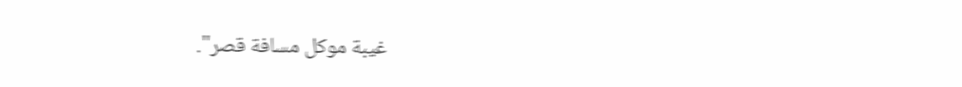غيبة موكل مسافة قصر".